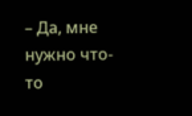– Да, мне нужно что-то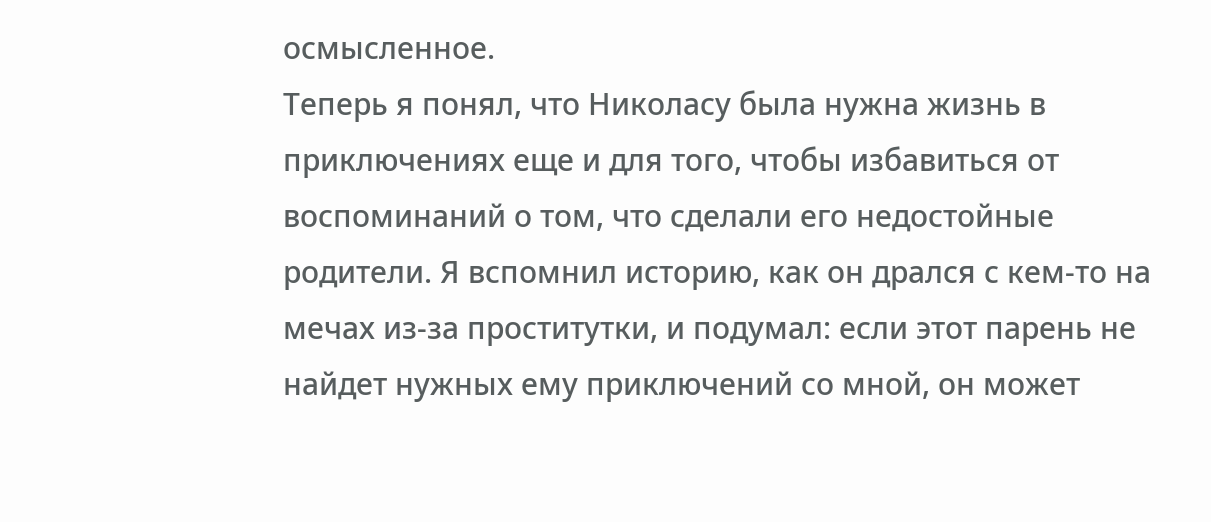осмысленное.
Теперь я понял, что Николасу была нужна жизнь в приключениях еще и для того, чтобы избавиться от воспоминаний о том, что сделали его недостойные родители. Я вспомнил историю, как он дрался с кем-то на мечах из-за проститутки, и подумал: если этот парень не найдет нужных ему приключений со мной, он может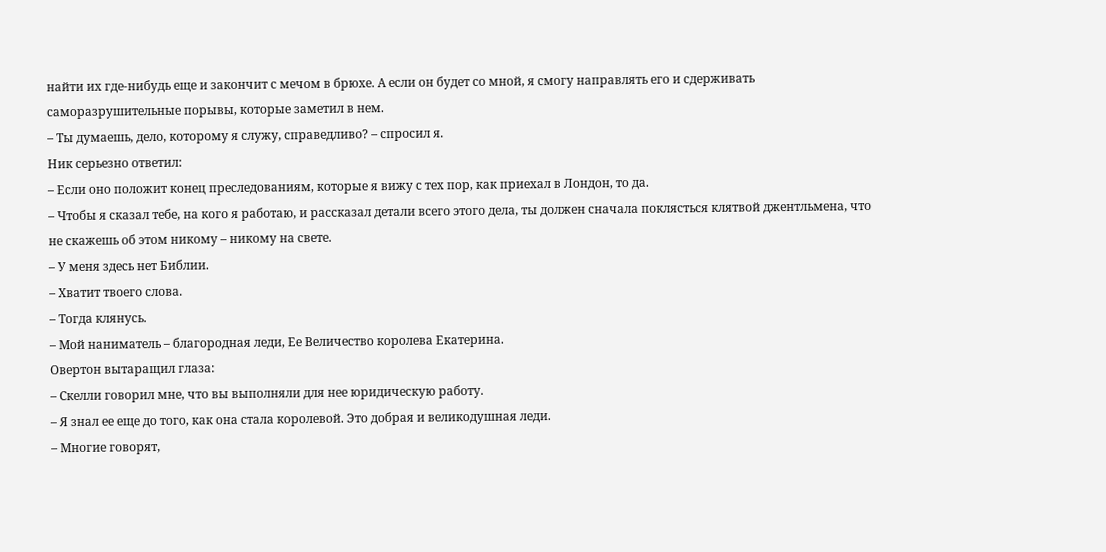найти их где-нибудь еще и закончит с мечом в брюхе. А если он будет со мной, я смогу направлять его и сдерживать саморазрушительные порывы, которые заметил в нем.
– Ты думаешь, дело, которому я служу, справедливо? – спросил я.
Ник серьезно ответил:
– Если оно положит конец преследованиям, которые я вижу с тех пор, как приехал в Лондон, то да.
– Чтобы я сказал тебе, на кого я работаю, и рассказал детали всего этого дела, ты должен сначала поклясться клятвой джентльмена, что не скажешь об этом никому – никому на свете.
– У меня здесь нет Библии.
– Хватит твоего слова.
– Тогда клянусь.
– Мой наниматель – благородная леди, Ее Величество королева Екатерина.
Овертон вытаращил глаза:
– Скелли говорил мне, что вы выполняли для нее юридическую работу.
– Я знал ее еще до того, как она стала королевой. Это добрая и великодушная леди.
– Многие говорят,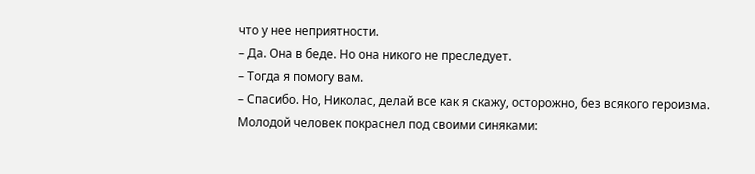что у нее неприятности.
– Да. Она в беде. Но она никого не преследует.
– Тогда я помогу вам.
– Спасибо. Но, Николас, делай все как я скажу, осторожно, без всякого героизма.
Молодой человек покраснел под своими синяками: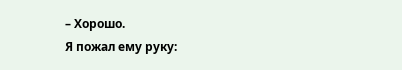– Хорошо.
Я пожал ему руку: